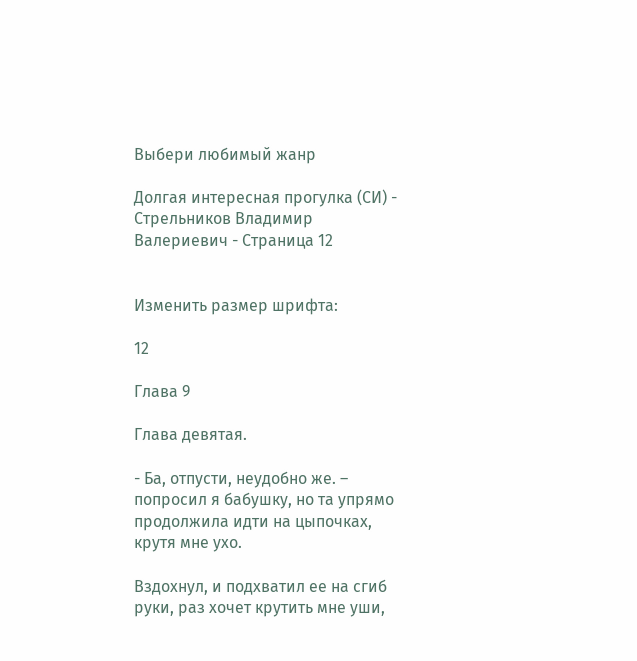Выбери любимый жанр

Долгая интересная прогулка (СИ) - Стрельников Владимир Валериевич - Страница 12


Изменить размер шрифта:

12

Глава 9

Глава девятая.

- Ба, отпусти, неудобно же. – попросил я бабушку, но та упрямо продолжила идти на цыпочках, крутя мне ухо.

Вздохнул, и подхватил ее на сгиб руки, раз хочет крутить мне уши,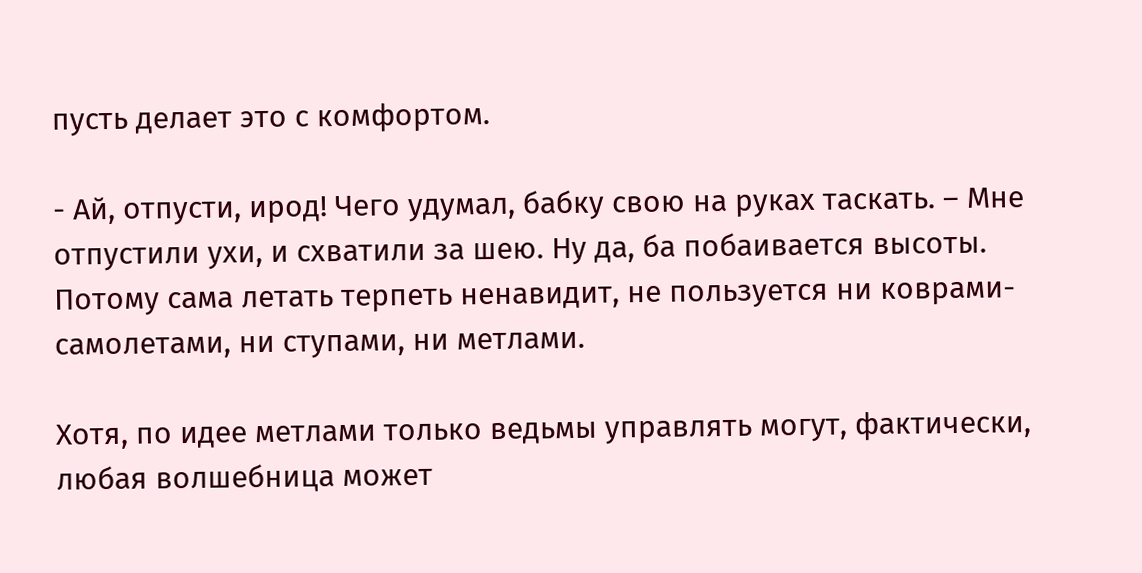пусть делает это с комфортом.

- Ай, отпусти, ирод! Чего удумал, бабку свою на руках таскать. – Мне отпустили ухи, и схватили за шею. Ну да, ба побаивается высоты. Потому сама летать терпеть ненавидит, не пользуется ни коврами-самолетами, ни ступами, ни метлами.

Хотя, по идее метлами только ведьмы управлять могут, фактически, любая волшебница может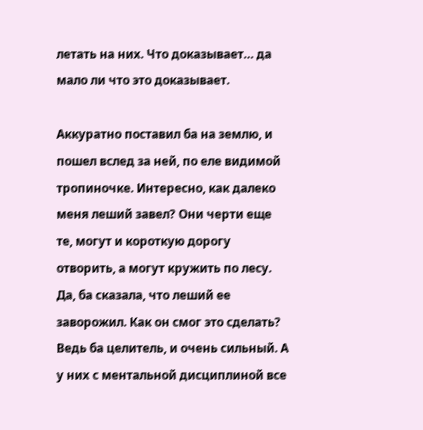летать на них. Что доказывает… да мало ли что это доказывает.

Аккуратно поставил ба на землю, и пошел вслед за ней, по еле видимой тропиночке. Интересно, как далеко меня леший завел? Они черти еще те, могут и короткую дорогу отворить, а могут кружить по лесу. Да, ба сказала, что леший ее заворожил. Как он смог это сделать? Ведь ба целитель, и очень сильный. А у них с ментальной дисциплиной все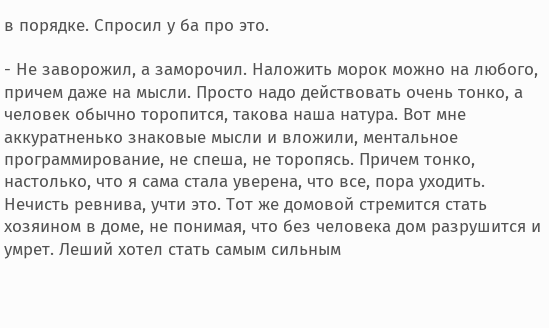в порядке. Спросил у ба про это.

- Не заворожил, а заморочил. Наложить морок можно на любого, причем даже на мысли. Просто надо действовать очень тонко, а человек обычно торопится, такова наша натура. Вот мне аккуратненько знаковые мысли и вложили, ментальное программирование, не спеша, не торопясь. Причем тонко, настолько, что я сама стала уверена, что все, пора уходить. Нечисть ревнива, учти это. Тот же домовой стремится стать хозяином в доме, не понимая, что без человека дом разрушится и умрет. Леший хотел стать самым сильным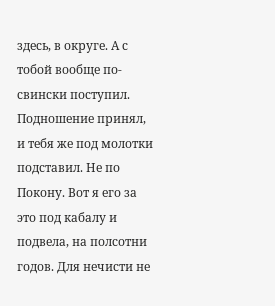здесь, в округе. А с тобой вообще по-свински поступил. Подношение принял, и тебя же под молотки подставил. Не по Покону. Вот я его за это под кабалу и подвела, на полсотни годов. Для нечисти не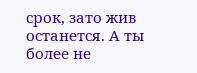срок, зато жив останется. А ты более не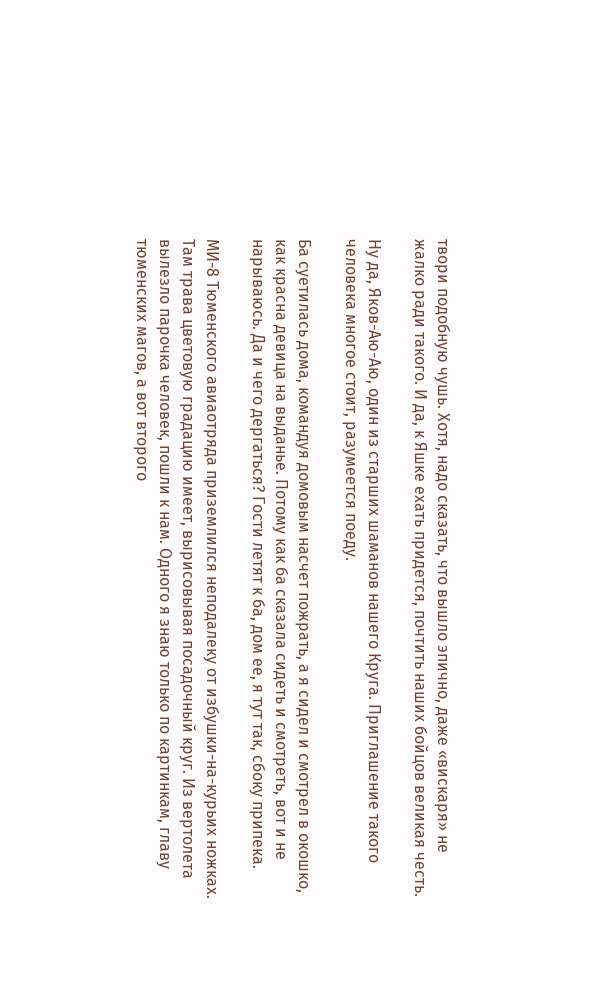твори подобную чушь. Хотя, надо сказать, что вышло эпично, даже «вискаря» не жалко ради такого. И да, к Яшке ехать придется, почтить наших бойцов великая честь.

Ну да, Яков-Аю-Аю, один из старших шаманов нашего Круга. Приглашение такого человека многое стоит, разумеется поеду.

Ба суетилась дома, командуя домовым насчет пожрать, а я сидел и смотрел в окошко, как красна девица на выданье. Потому как ба сказала сидеть и смотреть, вот и не нарываюсь. Да и чего дергаться? Гости летят к ба, дом ее, я тут так, сбоку припека.

МИ-8 Тюменского авиаотряда приземлился неподалеку от избушки-на-курьих ножках. Там трава цветовую градацию имеет, вырисовывая посадочный круг. Из вертолета вылезло парочка человек, пошли к нам. Одного я знаю только по картинкам, главу тюменских магов, а вот второго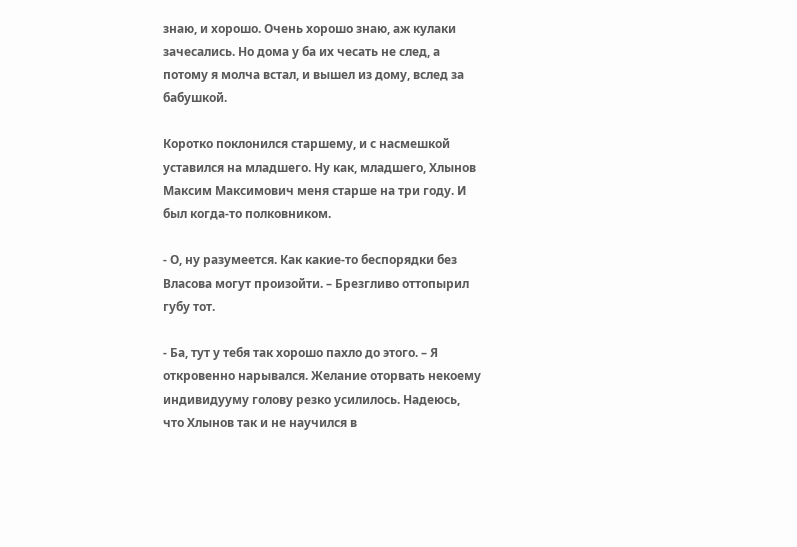знаю, и хорошо. Очень хорошо знаю, аж кулаки зачесались. Но дома у ба их чесать не след, а потому я молча встал, и вышел из дому, вслед за бабушкой.

Коротко поклонился старшему, и с насмешкой уставился на младшего. Ну как, младшего, Хлынов Максим Максимович меня старше на три году. И был когда-то полковником.

- О, ну разумеется. Как какие-то беспорядки без Власова могут произойти. – Брезгливо оттопырил губу тот.

- Ба, тут у тебя так хорошо пахло до этого. – Я откровенно нарывался. Желание оторвать некоему индивидууму голову резко усилилось. Надеюсь, что Хлынов так и не научился в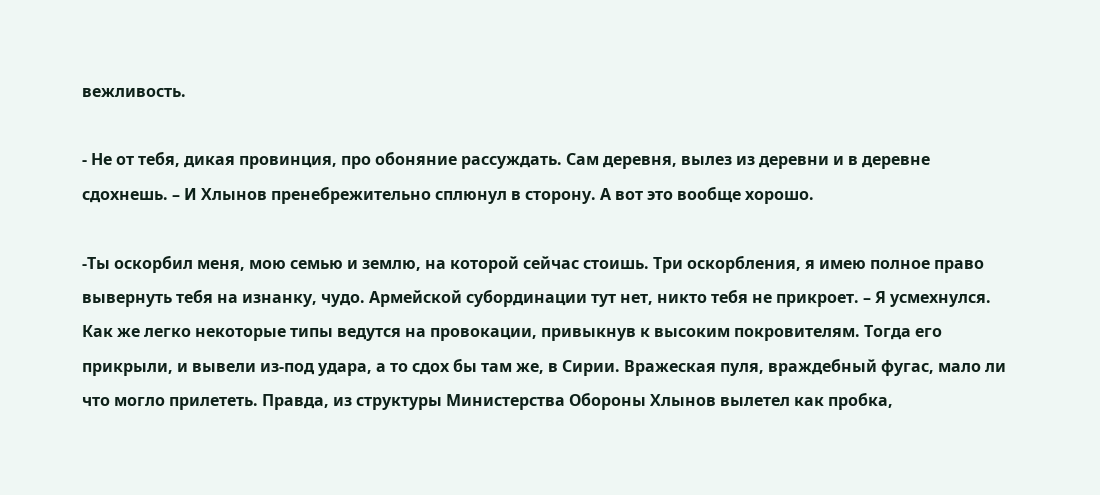вежливость.

- Не от тебя, дикая провинция, про обоняние рассуждать. Сам деревня, вылез из деревни и в деревне сдохнешь. – И Хлынов пренебрежительно сплюнул в сторону. А вот это вообще хорошо.

-Ты оскорбил меня, мою семью и землю, на которой сейчас стоишь. Три оскорбления, я имею полное право вывернуть тебя на изнанку, чудо. Армейской субординации тут нет, никто тебя не прикроет. – Я усмехнулся. Как же легко некоторые типы ведутся на провокации, привыкнув к высоким покровителям. Тогда его прикрыли, и вывели из-под удара, а то сдох бы там же, в Сирии. Вражеская пуля, враждебный фугас, мало ли что могло прилететь. Правда, из структуры Министерства Обороны Хлынов вылетел как пробка,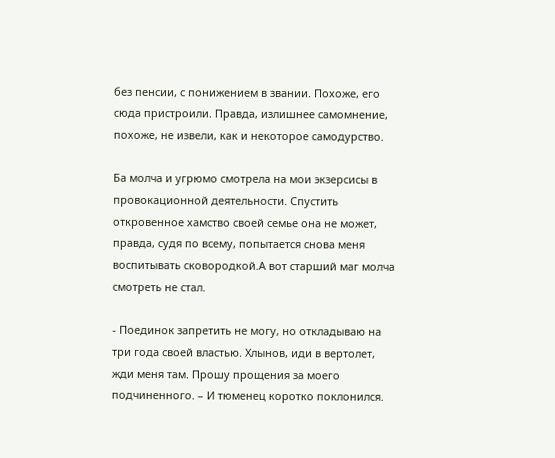без пенсии, с понижением в звании. Похоже, его сюда пристроили. Правда, излишнее самомнение, похоже, не извели, как и некоторое самодурство.

Ба молча и угрюмо смотрела на мои экзерсисы в провокационной деятельности. Спустить откровенное хамство своей семье она не может, правда, судя по всему, попытается снова меня воспитывать сковородкой.А вот старший маг молча смотреть не стал.

- Поединок запретить не могу, но откладываю на три года своей властью. Хлынов, иди в вертолет, жди меня там. Прошу прощения за моего подчиненного. – И тюменец коротко поклонился.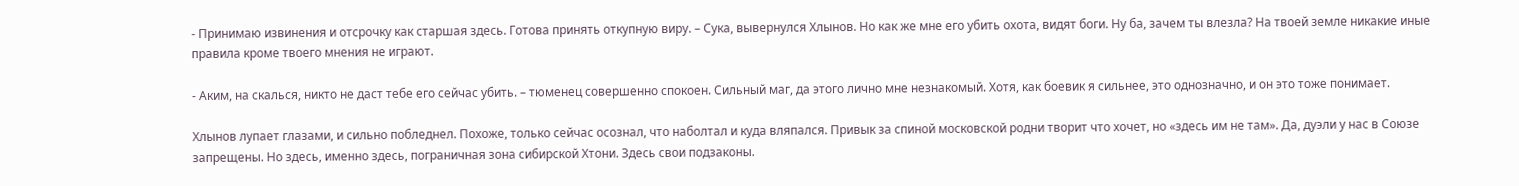- Принимаю извинения и отсрочку как старшая здесь. Готова принять откупную виру. – Сука, вывернулся Хлынов. Но как же мне его убить охота, видят боги. Ну ба, зачем ты влезла? На твоей земле никакие иные правила кроме твоего мнения не играют.

- Аким, на скалься, никто не даст тебе его сейчас убить. – тюменец совершенно спокоен. Сильный маг, да этого лично мне незнакомый. Хотя, как боевик я сильнее, это однозначно, и он это тоже понимает.

Хлынов лупает глазами, и сильно побледнел. Похоже, только сейчас осознал, что наболтал и куда вляпался. Привык за спиной московской родни творит что хочет, но «здесь им не там». Да, дуэли у нас в Союзе запрещены. Но здесь, именно здесь, пограничная зона сибирской Хтони. Здесь свои подзаконы.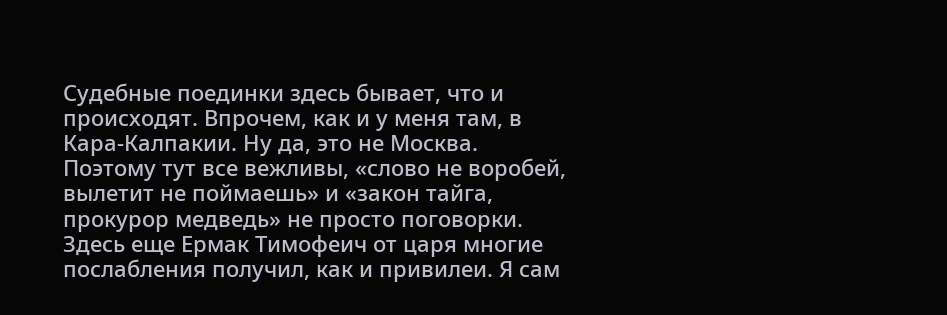Судебные поединки здесь бывает, что и происходят. Впрочем, как и у меня там, в Кара-Калпакии. Ну да, это не Москва. Поэтому тут все вежливы, «слово не воробей, вылетит не поймаешь» и «закон тайга, прокурор медведь» не просто поговорки. Здесь еще Ермак Тимофеич от царя многие послабления получил, как и привилеи. Я сам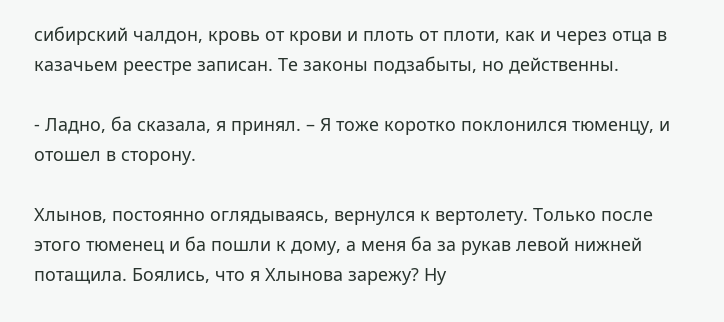сибирский чалдон, кровь от крови и плоть от плоти, как и через отца в казачьем реестре записан. Те законы подзабыты, но действенны.

- Ладно, ба сказала, я принял. – Я тоже коротко поклонился тюменцу, и отошел в сторону.

Хлынов, постоянно оглядываясь, вернулся к вертолету. Только после этого тюменец и ба пошли к дому, а меня ба за рукав левой нижней потащила. Боялись, что я Хлынова зарежу? Ну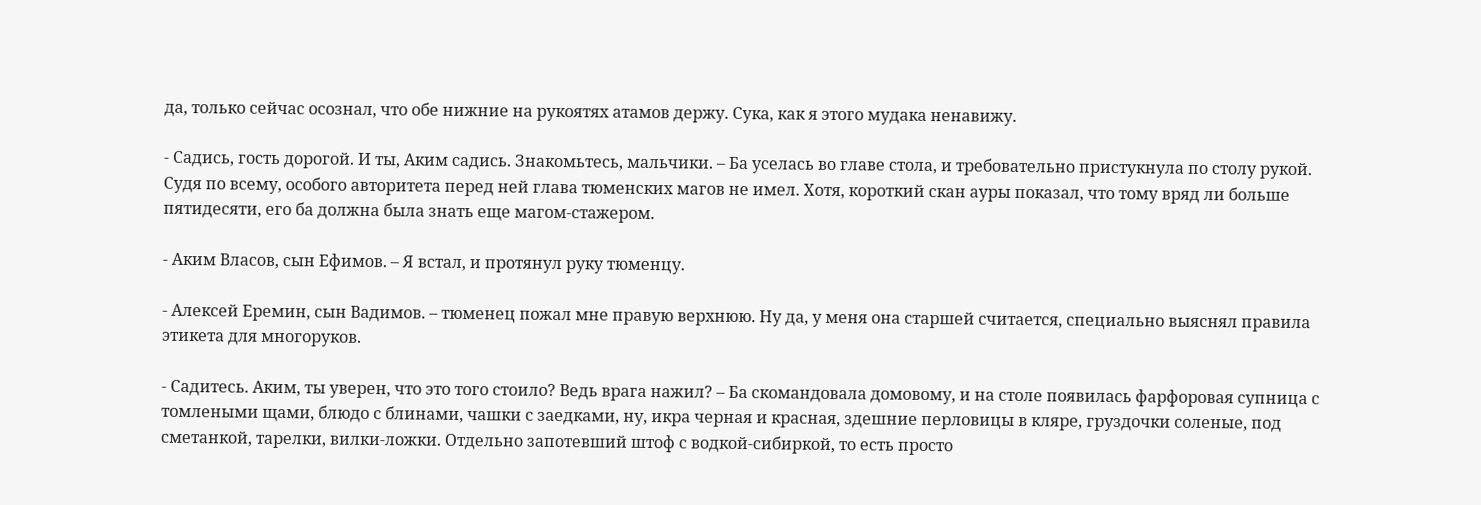да, только сейчас осознал, что обе нижние на рукоятях атамов держу. Сука, как я этого мудака ненавижу.

- Садись, гость дорогой. И ты, Аким садись. Знакомьтесь, мальчики. – Ба уселась во главе стола, и требовательно пристукнула по столу рукой. Судя по всему, особого авторитета перед ней глава тюменских магов не имел. Хотя, короткий скан ауры показал, что тому вряд ли больше пятидесяти, его ба должна была знать еще магом-стажером.

- Аким Власов, сын Ефимов. – Я встал, и протянул руку тюменцу.

- Алексей Еремин, сын Вадимов. – тюменец пожал мне правую верхнюю. Ну да, у меня она старшей считается, специально выяснял правила этикета для многоруков.

- Садитесь. Аким, ты уверен, что это того стоило? Ведь врага нажил? – Ба скомандовала домовому, и на столе появилась фарфоровая супница с томлеными щами, блюдо с блинами, чашки с заедками, ну, икра черная и красная, здешние перловицы в кляре, груздочки соленые, под сметанкой, тарелки, вилки-ложки. Отдельно запотевший штоф с водкой-сибиркой, то есть просто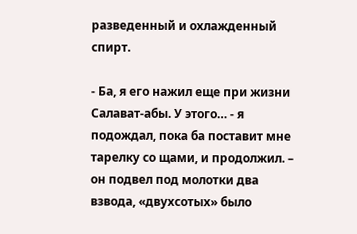разведенный и охлажденный спирт.

- Ба, я его нажил еще при жизни Салават-абы. У этого… - я подождал, пока ба поставит мне тарелку со щами, и продолжил. – он подвел под молотки два взвода, «двухсотых» было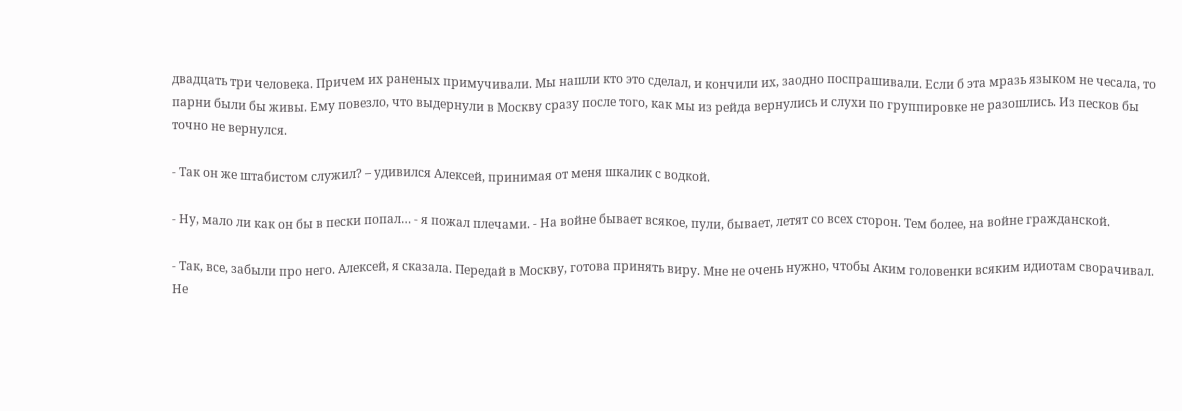двадцать три человека. Причем их раненых примучивали. Мы нашли кто это сделал, и кончили их, заодно поспрашивали. Если б эта мразь языком не чесала, то парни были бы живы. Ему повезло, что выдернули в Москву сразу после того, как мы из рейда вернулись и слухи по группировке не разошлись. Из песков бы точно не вернулся.

- Так он же штабистом служил? – удивился Алексей, принимая от меня шкалик с водкой.

- Ну, мало ли как он бы в пески попал… - я пожал плечами. - На войне бывает всякое, пули, бывает, летят со всех сторон. Тем более, на войне гражданской.

- Так, все, забыли про него. Алексей, я сказала. Передай в Москву, готова принять виру. Мне не очень нужно, чтобы Аким головенки всяким идиотам сворачивал. Не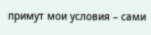примут мои условия – сами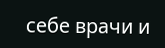себе врачи и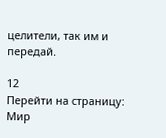целители, так им и передай.

12
Перейти на страницу:
Мир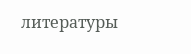литературы